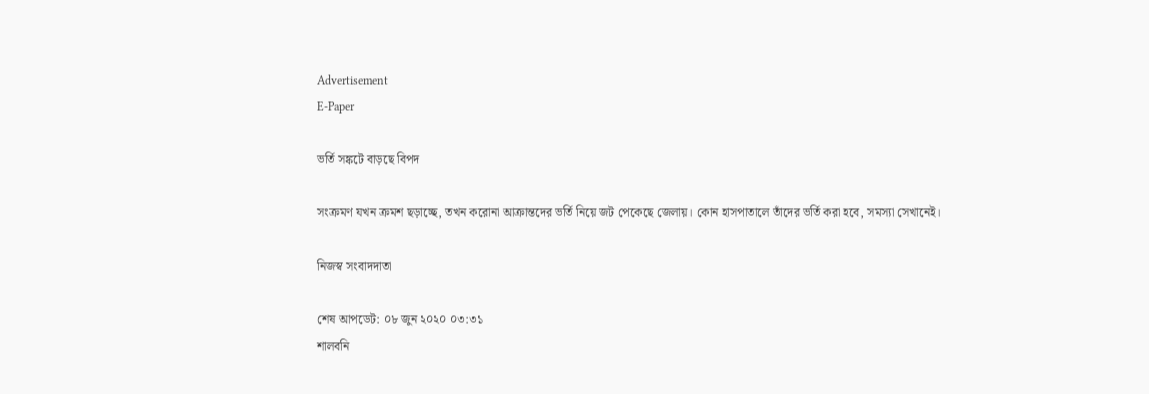Advertisement
E-Paper

ভর্তি সঙ্কটে বাড়ছে বিপদ

সংক্রমণ যখন ক্রমশ ছড়াচ্ছে, তখন করোনা আক্রান্তদের ভর্তি নিয়ে জট পেকেছে জেলায়। কোন হাসপাতালে তাঁদের ভর্তি করা হবে, সমস্যা সেখানেই।

নিজস্ব সংবাদদাতা

শেষ আপডেট: ০৮ জুন ২০২০ ০৩:৩১
শালবনি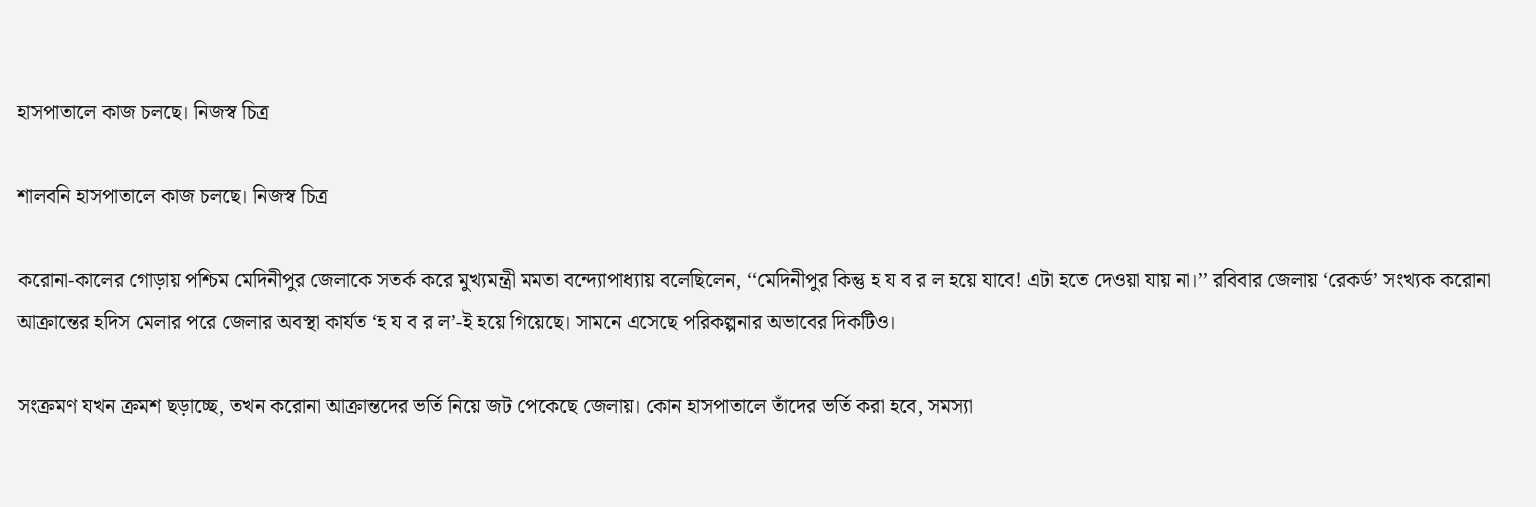হাসপাতালে কাজ চলছে। নিজস্ব চিত্র

শালবনি হাসপাতালে কাজ চলছে। নিজস্ব চিত্র

করোনা-কালের গোড়ায় পশ্চিম মেদিনীপুর জেলাকে সতর্ক করে মুখ্যমন্ত্রী মমতা বন্দ্যোপাধ্যায় বলেছিলেন, ‘‘মেদিনীপুর কিন্তু হ য ব র ল হয়ে যাবে! এটা হতে দেওয়া যায় না।’’ রবিবার জেলায় ‘রেকর্ড’ সংখ্যক করোনা আক্রান্তের হদিস মেলার পরে জেলার অবস্থা কার্যত ‘হ য ব র ল’-ই হয়ে গিয়েছে। সামনে এসেছে পরিকল্পনার অভাবের দিকটিও।

সংক্রমণ যখন ক্রমশ ছড়াচ্ছে, তখন করোনা আক্রান্তদের ভর্তি নিয়ে জট পেকেছে জেলায়। কোন হাসপাতালে তাঁদের ভর্তি করা হবে, সমস্যা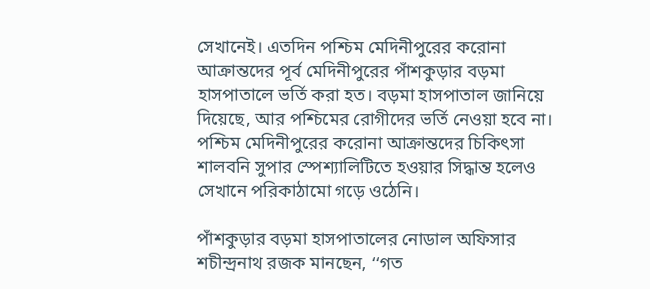সেখানেই। এতদিন পশ্চিম মেদিনীপুরের করোনা আক্রান্তদের পূর্ব মেদিনীপুরের পাঁশকুড়ার বড়মা হাসপাতালে ভর্তি করা হত। বড়মা হাসপাতাল জানিয়ে দিয়েছে, আর পশ্চিমের রোগীদের ভর্তি নেওয়া হবে না। পশ্চিম মেদিনীপুরের করোনা আক্রান্তদের চিকিৎসা শালবনি সুপার স্পেশ্যালিটিতে হওয়ার সিদ্ধান্ত হলেও সেখানে পরিকাঠামো গড়ে ওঠেনি।

পাঁশকুড়ার বড়মা হাসপাতালের নোডাল অফিসার শচীন্দ্রনাথ রজক মানছেন, ‘‘গত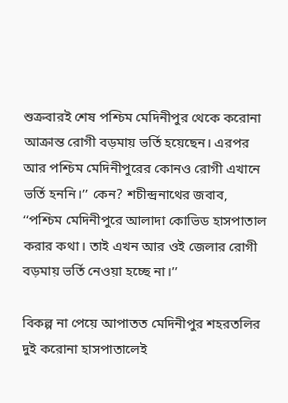শুক্রবারই শেষ পশ্চিম মেদিনীপুর থেকে করোনা আক্রান্ত রোগী বড়মায় ভর্তি হয়েছেন। এরপর আর পশ্চিম মেদিনীপুরের কোনও রোগী এখানে ভর্তি হননি।’’ কেন? শচীন্দ্রনাথের জবাব, ‘‘পশ্চিম মেদিনীপুরে আলাদা কোভিড হাসপাতাল করার কথা। তাই এখন আর ওই জেলার রোগী বড়মায় ভর্তি নেওয়া হচ্ছে না।’’

বিকল্প না পেয়ে আপাতত মেদিনীপুর শহরতলির দুই করোনা হাসপাতালেই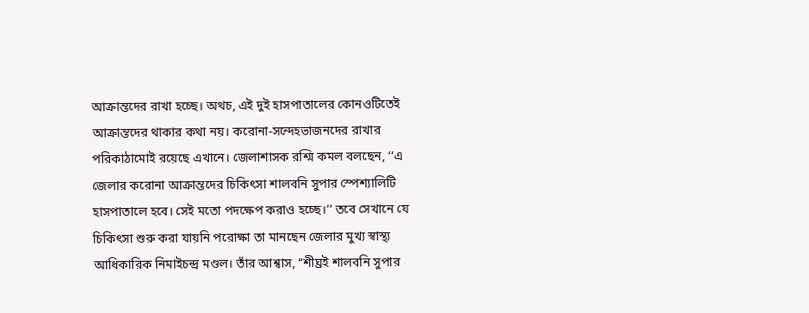আক্রান্তদের রাখা হচ্ছে। অথচ, এই দুই হাসপাতালের কোনওটিতেই আক্রান্তদের থাকার কথা নয়। করোনা-সন্দেহভাজনদের রাখার পরিকাঠামোই রয়েছে এখানে। জেলাশাসক রশ্মি কমল বলছেন, ‘‘এ জেলার করোনা আক্রান্তদের চিকিৎসা শালবনি সুপার স্পেশ্যালিটি হাসপাতালে হবে। সেই মতো পদক্ষেপ করাও হচ্ছে।’’ তবে সেখানে যে চিকিৎসা শুরু করা যায়নি পরোক্ষা তা মানছেন জেলার মুখ্য স্বাস্থ্য আধিকারিক নিমাইচন্দ্র মণ্ডল। তাঁর আশ্বাস, ‘‘শীঘ্রই শালবনি সুপার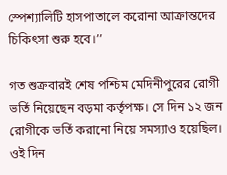স্পেশ্যালিটি হাসপাতালে করোনা আক্রান্তদের চিকিৎসা শুরু হবে।’’

গত শুক্রবারই শেষ পশ্চিম মেদিনীপুরের রোগী ভর্তি নিয়েছেন বড়মা কর্তৃপক্ষ। সে দিন ১২ জন রোগীকে ভর্তি করানো নিয়ে সমস্যাও হয়েছিল। ওই দিন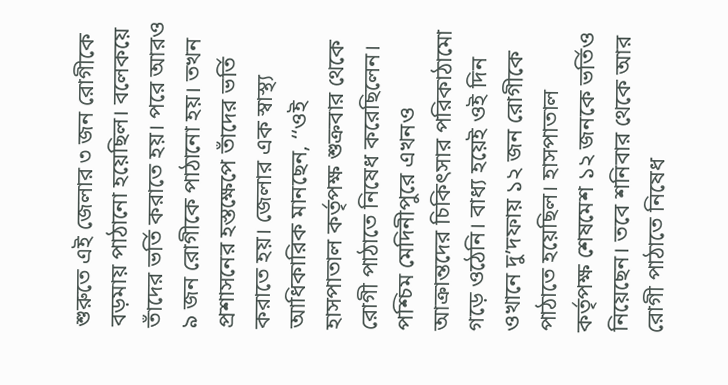শুরুতে এই জেলার ৩ জন রোগীকে বড়মায় পাঠানো হয়েছিল। বলেকয়ে তাঁদের ভর্তি করাতে হয়। পরে আরও ৯ জন রোগীকে পাঠানো হয়। তখন প্রশাসনের হস্তক্ষেপে তাঁদের ভর্তি করাতে হয়। জেলার এক স্বাস্থ্য আধিকারিক মানছেন, ‘‘ওই হাসপাতাল কর্তৃপক্ষ শুক্রবার থেকে রোগী পাঠাতে নিষেধ করেছিলেন। পশ্চিম মেদিনীপুরে এখনও আক্রান্তদের চিকিৎসার পরিকাঠামো গড়ে ওঠেনি। বাধ্য হয়েই ওই দিন ওখানে দু’দফায় ১২ জন রোগীকে পাঠাতে হয়েছিল। হাসপাতাল কর্তৃপক্ষ শেষমেশ ১২ জনকে ভর্তিও নিয়েছেন। তবে শনিবার থেকে আর রোগী পাঠাতে নিষেধ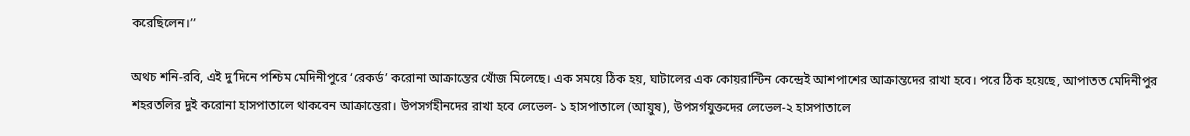করেছিলেন।’’

অথচ শনি-রবি, এই দু’দিনে পশ্চিম মেদিনীপুরে ‘রেকর্ড’ করোনা আক্রান্তের খোঁজ মিলেছে। এক সময়ে ঠিক হয়, ঘাটালের এক কোয়রান্টিন কেন্দ্রেই আশপাশের আক্রান্তদের রাখা হবে। পরে ঠিক হয়েছে, আপাতত মেদিনীপুর শহরতলির দুই করোনা হাসপাতালে থাকবেন আক্রান্তেরা। উপসর্গহীনদের রাখা হবে লেভেল- ১ হাসপাতালে (আয়ুষ), উপসর্গযুক্তদের লেভেল-২ হাসপাতালে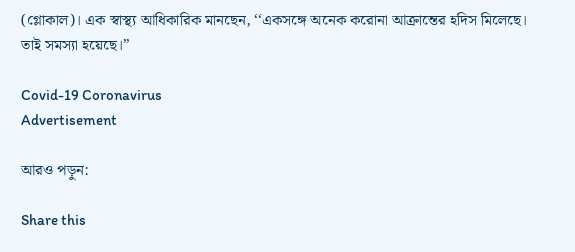(গ্লোকাল)। এক স্বাস্থ্য আধিকারিক মানছেন, ‘‘একসঙ্গে অনেক করোনা আক্রান্তের হদিস মিলেছে। তাই সমস্যা হয়েছে।’’

Covid-19 Coronavirus
Advertisement

আরও পড়ুন:

Share this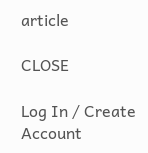article

CLOSE

Log In / Create Account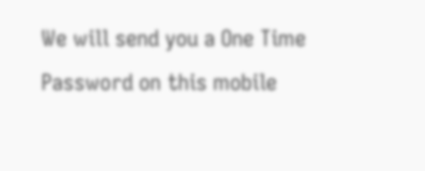We will send you a One Time Password on this mobile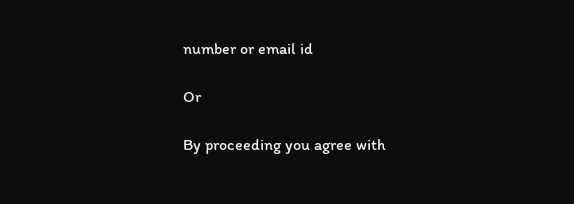number or email id

Or

By proceeding you agree with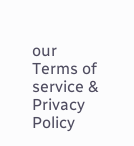our Terms of service & Privacy Policy